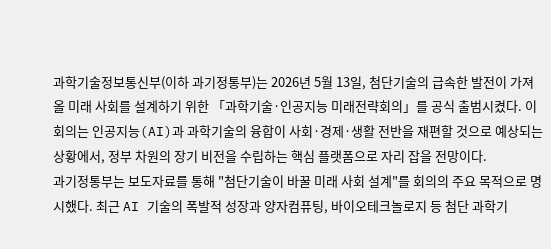과학기술정보통신부(이하 과기정통부)는 2026년 5월 13일, 첨단기술의 급속한 발전이 가져올 미래 사회를 설계하기 위한 「과학기술·인공지능 미래전략회의」를 공식 출범시켰다. 이 회의는 인공지능(AI)과 과학기술의 융합이 사회·경제·생활 전반을 재편할 것으로 예상되는 상황에서, 정부 차원의 장기 비전을 수립하는 핵심 플랫폼으로 자리 잡을 전망이다.
과기정통부는 보도자료를 통해 "첨단기술이 바꿀 미래 사회 설계"를 회의의 주요 목적으로 명시했다. 최근 AI 기술의 폭발적 성장과 양자컴퓨팅, 바이오테크놀로지 등 첨단 과학기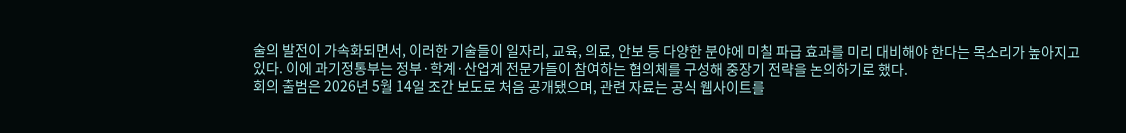술의 발전이 가속화되면서, 이러한 기술들이 일자리, 교육, 의료, 안보 등 다양한 분야에 미칠 파급 효과를 미리 대비해야 한다는 목소리가 높아지고 있다. 이에 과기정통부는 정부·학계·산업계 전문가들이 참여하는 협의체를 구성해 중장기 전략을 논의하기로 했다.
회의 출범은 2026년 5월 14일 조간 보도로 처음 공개됐으며, 관련 자료는 공식 웹사이트를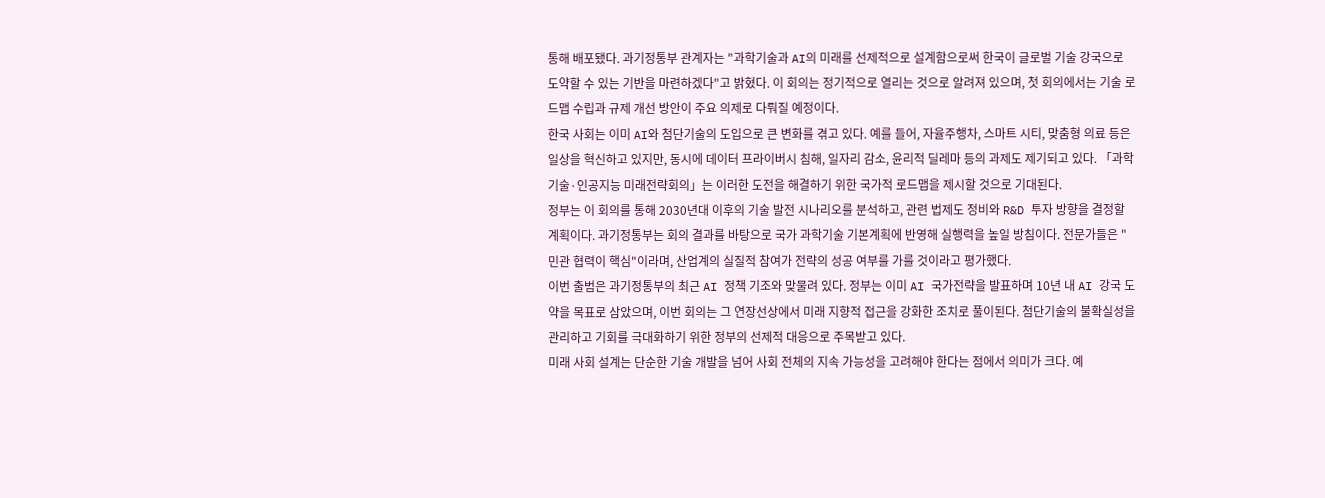통해 배포됐다. 과기정통부 관계자는 "과학기술과 AI의 미래를 선제적으로 설계함으로써 한국이 글로벌 기술 강국으로 도약할 수 있는 기반을 마련하겠다"고 밝혔다. 이 회의는 정기적으로 열리는 것으로 알려져 있으며, 첫 회의에서는 기술 로드맵 수립과 규제 개선 방안이 주요 의제로 다뤄질 예정이다.
한국 사회는 이미 AI와 첨단기술의 도입으로 큰 변화를 겪고 있다. 예를 들어, 자율주행차, 스마트 시티, 맞춤형 의료 등은 일상을 혁신하고 있지만, 동시에 데이터 프라이버시 침해, 일자리 감소, 윤리적 딜레마 등의 과제도 제기되고 있다. 「과학기술·인공지능 미래전략회의」는 이러한 도전을 해결하기 위한 국가적 로드맵을 제시할 것으로 기대된다.
정부는 이 회의를 통해 2030년대 이후의 기술 발전 시나리오를 분석하고, 관련 법제도 정비와 R&D 투자 방향을 결정할 계획이다. 과기정통부는 회의 결과를 바탕으로 국가 과학기술 기본계획에 반영해 실행력을 높일 방침이다. 전문가들은 "민관 협력이 핵심"이라며, 산업계의 실질적 참여가 전략의 성공 여부를 가를 것이라고 평가했다.
이번 출범은 과기정통부의 최근 AI 정책 기조와 맞물려 있다. 정부는 이미 AI 국가전략을 발표하며 10년 내 AI 강국 도약을 목표로 삼았으며, 이번 회의는 그 연장선상에서 미래 지향적 접근을 강화한 조치로 풀이된다. 첨단기술의 불확실성을 관리하고 기회를 극대화하기 위한 정부의 선제적 대응으로 주목받고 있다.
미래 사회 설계는 단순한 기술 개발을 넘어 사회 전체의 지속 가능성을 고려해야 한다는 점에서 의미가 크다. 예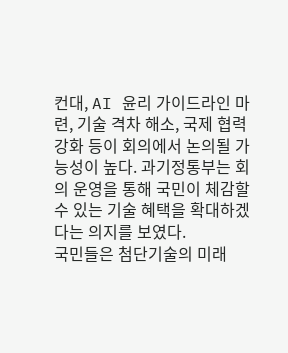컨대, AI 윤리 가이드라인 마련, 기술 격차 해소, 국제 협력 강화 등이 회의에서 논의될 가능성이 높다. 과기정통부는 회의 운영을 통해 국민이 체감할 수 있는 기술 혜택을 확대하겠다는 의지를 보였다.
국민들은 첨단기술의 미래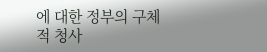에 대한 정부의 구체적 청사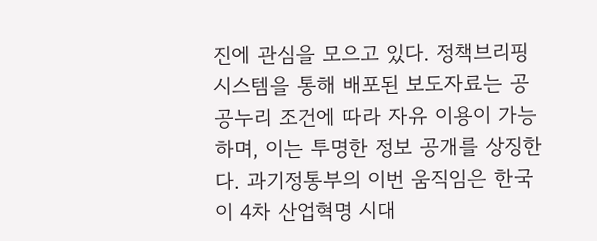진에 관심을 모으고 있다. 정책브리핑 시스템을 통해 배포된 보도자료는 공공누리 조건에 따라 자유 이용이 가능하며, 이는 투명한 정보 공개를 상징한다. 과기정통부의 이번 움직임은 한국이 4차 산업혁명 시대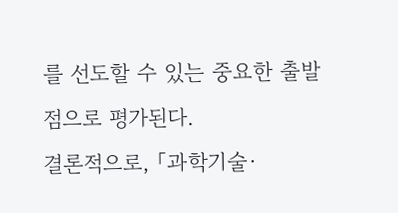를 선도할 수 있는 중요한 출발점으로 평가된다.
결론적으로, 「과학기술·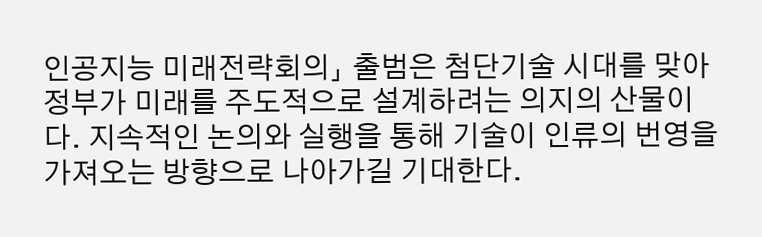인공지능 미래전략회의」 출범은 첨단기술 시대를 맞아 정부가 미래를 주도적으로 설계하려는 의지의 산물이다. 지속적인 논의와 실행을 통해 기술이 인류의 번영을 가져오는 방향으로 나아가길 기대한다.